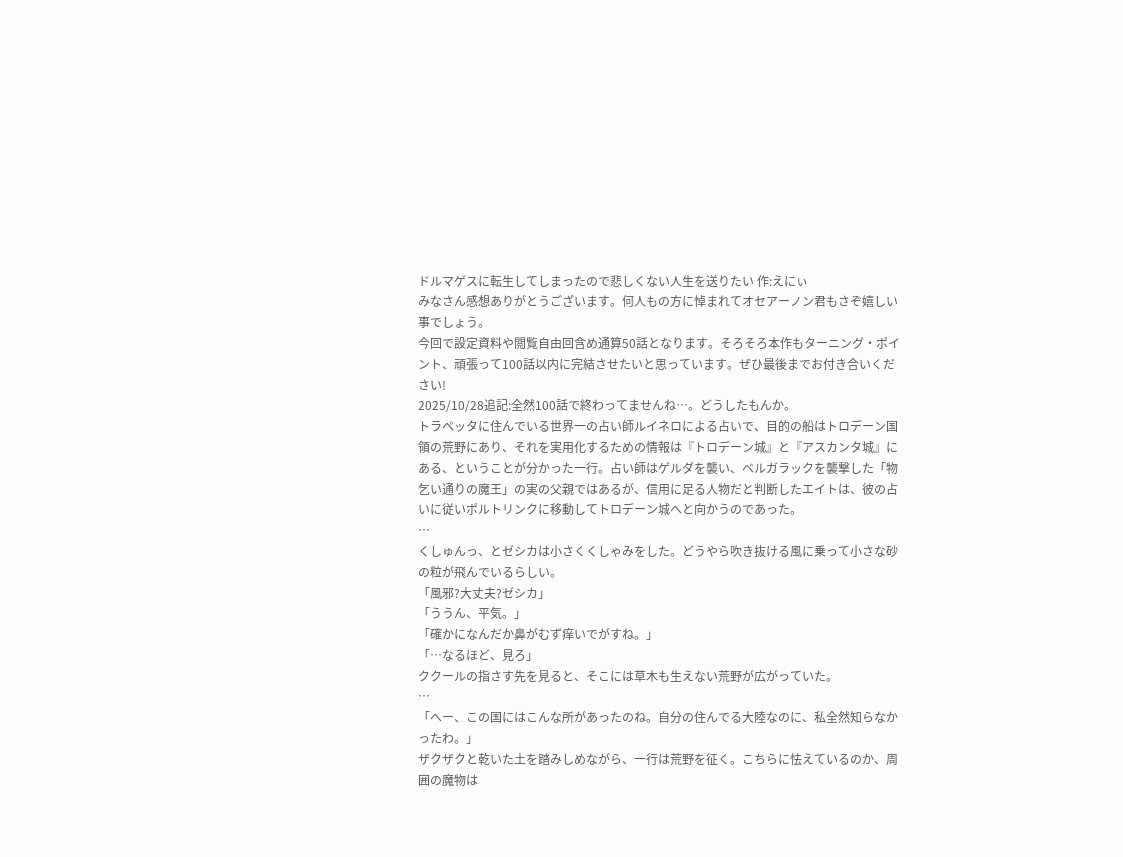ドルマゲスに転生してしまったので悲しくない人生を送りたい 作:えにぃ
みなさん感想ありがとうございます。何人もの方に悼まれてオセアーノン君もさぞ嬉しい事でしょう。
今回で設定資料や閲覧自由回含め通算50話となります。そろそろ本作もターニング・ポイント、頑張って100話以内に完結させたいと思っています。ぜひ最後までお付き合いください!
2025/10/28追記:全然100話で終わってませんね…。どうしたもんか。
トラペッタに住んでいる世界一の占い師ルイネロによる占いで、目的の船はトロデーン国領の荒野にあり、それを実用化するための情報は『トロデーン城』と『アスカンタ城』にある、ということが分かった一行。占い師はゲルダを襲い、ベルガラックを襲撃した「物乞い通りの魔王」の実の父親ではあるが、信用に足る人物だと判断したエイトは、彼の占いに従いポルトリンクに移動してトロデーン城へと向かうのであった。
…
くしゅんっ、とゼシカは小さくくしゃみをした。どうやら吹き抜ける風に乗って小さな砂の粒が飛んでいるらしい。
「風邪?大丈夫?ゼシカ」
「ううん、平気。」
「確かになんだか鼻がむず痒いでがすね。」
「…なるほど、見ろ」
ククールの指さす先を見ると、そこには草木も生えない荒野が広がっていた。
…
「へー、この国にはこんな所があったのね。自分の住んでる大陸なのに、私全然知らなかったわ。」
ザクザクと乾いた土を踏みしめながら、一行は荒野を征く。こちらに怯えているのか、周囲の魔物は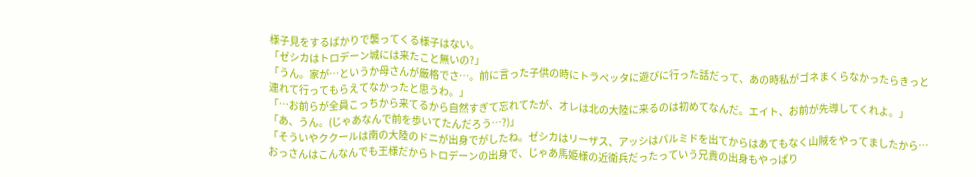様子見をするばかりで襲ってくる様子はない。
「ゼシカはトロデーン城には来たこと無いの?」
「うん。家が…というか母さんが厳格でさ…。前に言った子供の時にトラペッタに遊びに行った話だって、あの時私がゴネまくらなかったらきっと連れて行ってもらえてなかったと思うわ。」
「…お前らが全員こっちから来てるから自然すぎて忘れてたが、オレは北の大陸に来るのは初めてなんだ。エイト、お前が先導してくれよ。」
「あ、うん。(じゃあなんで前を歩いてたんだろう…?)」
「そういやククールは南の大陸のドニが出身でがしたね。ゼシカはリーザス、アッシはパルミドを出てからはあてもなく山賊をやってましたから…おっさんはこんなんでも王様だからトロデーンの出身で、じゃあ馬姫様の近衛兵だったっていう兄貴の出身もやっぱり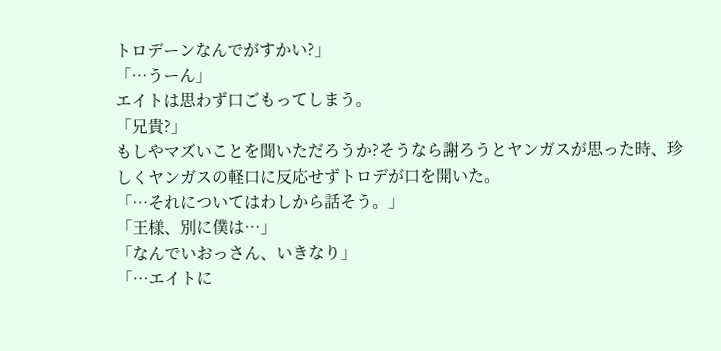トロデーンなんでがすかい?」
「…うーん」
エイトは思わず口ごもってしまう。
「兄貴?」
もしやマズいことを聞いただろうか?そうなら謝ろうとヤンガスが思った時、珍しくヤンガスの軽口に反応せずトロデが口を開いた。
「…それについてはわしから話そう。」
「王様、別に僕は…」
「なんでいおっさん、いきなり」
「…エイトに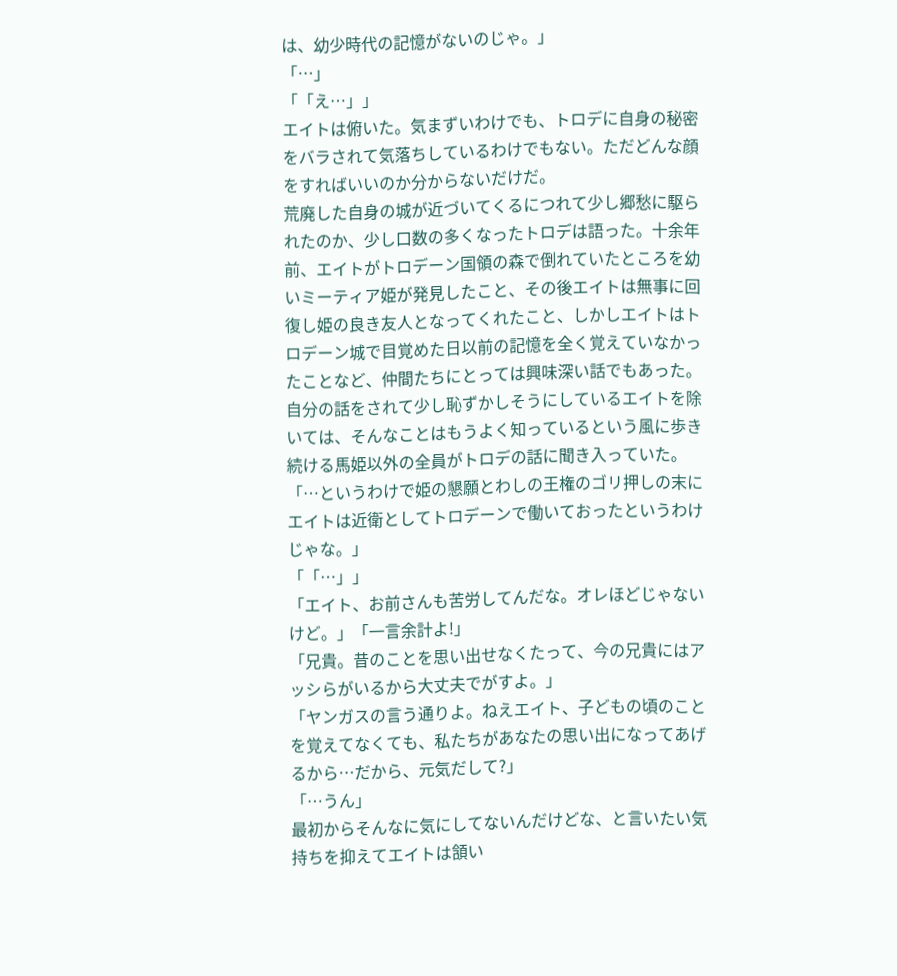は、幼少時代の記憶がないのじゃ。」
「…」
「「え…」」
エイトは俯いた。気まずいわけでも、トロデに自身の秘密をバラされて気落ちしているわけでもない。ただどんな顔をすればいいのか分からないだけだ。
荒廃した自身の城が近づいてくるにつれて少し郷愁に駆られたのか、少し口数の多くなったトロデは語った。十余年前、エイトがトロデーン国領の森で倒れていたところを幼いミーティア姫が発見したこと、その後エイトは無事に回復し姫の良き友人となってくれたこと、しかしエイトはトロデーン城で目覚めた日以前の記憶を全く覚えていなかったことなど、仲間たちにとっては興味深い話でもあった。自分の話をされて少し恥ずかしそうにしているエイトを除いては、そんなことはもうよく知っているという風に歩き続ける馬姫以外の全員がトロデの話に聞き入っていた。
「…というわけで姫の懇願とわしの王権のゴリ押しの末にエイトは近衛としてトロデーンで働いておったというわけじゃな。」
「「…」」
「エイト、お前さんも苦労してんだな。オレほどじゃないけど。」「一言余計よ!」
「兄貴。昔のことを思い出せなくたって、今の兄貴にはアッシらがいるから大丈夫でがすよ。」
「ヤンガスの言う通りよ。ねえエイト、子どもの頃のことを覚えてなくても、私たちがあなたの思い出になってあげるから…だから、元気だして?」
「…うん」
最初からそんなに気にしてないんだけどな、と言いたい気持ちを抑えてエイトは頷い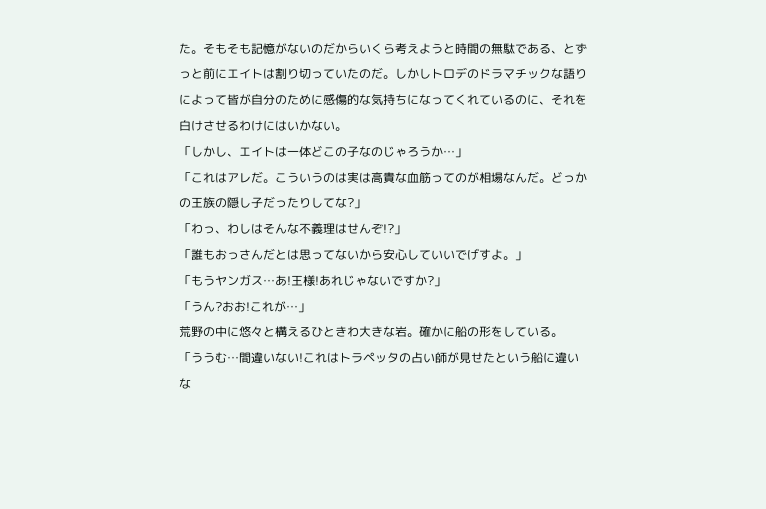た。そもそも記憶がないのだからいくら考えようと時間の無駄である、とずっと前にエイトは割り切っていたのだ。しかしトロデのドラマチックな語りによって皆が自分のために感傷的な気持ちになってくれているのに、それを白けさせるわけにはいかない。
「しかし、エイトは一体どこの子なのじゃろうか…」
「これはアレだ。こういうのは実は高貴な血筋ってのが相場なんだ。どっかの王族の隠し子だったりしてな?」
「わっ、わしはそんな不義理はせんぞ!?」
「誰もおっさんだとは思ってないから安心していいでげすよ。」
「もうヤンガス…あ!王様!あれじゃないですか?」
「うん?おお!これが…」
荒野の中に悠々と構えるひときわ大きな岩。確かに船の形をしている。
「ううむ…間違いない!これはトラペッタの占い師が見せたという船に違いな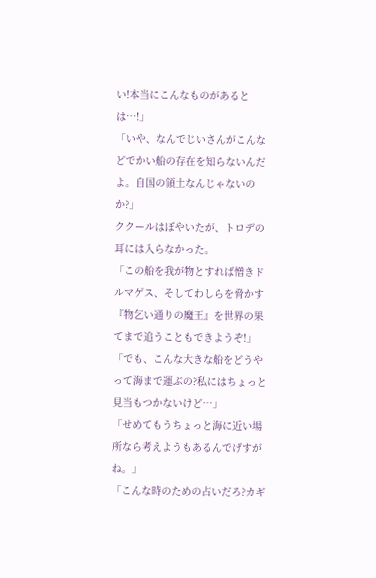い!本当にこんなものがあるとは…!」
「いや、なんでじいさんがこんなどでかい船の存在を知らないんだよ。自国の領土なんじゃないのか?」
ククールはぼやいたが、トロデの耳には入らなかった。
「この船を我が物とすれば憎きドルマゲス、そしてわしらを脅かす『物乞い通りの魔王』を世界の果てまで追うこともできようぞ!」
「でも、こんな大きな船をどうやって海まで運ぶの?私にはちょっと見当もつかないけど…」
「せめてもうちょっと海に近い場所なら考えようもあるんでげすがね。」
「こんな時のための占いだろ?カギ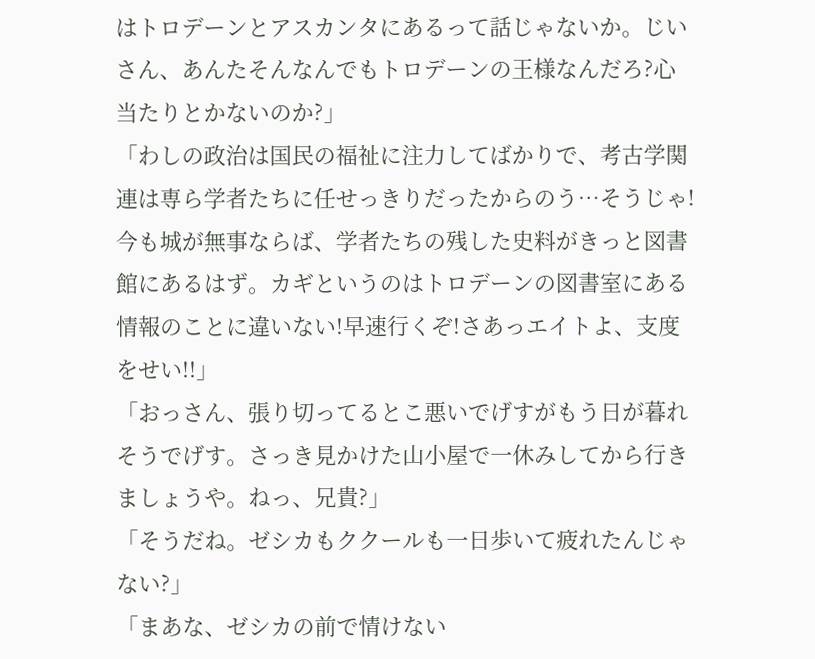はトロデーンとアスカンタにあるって話じゃないか。じいさん、あんたそんなんでもトロデーンの王様なんだろ?心当たりとかないのか?」
「わしの政治は国民の福祉に注力してばかりで、考古学関連は専ら学者たちに任せっきりだったからのう…そうじゃ!今も城が無事ならば、学者たちの残した史料がきっと図書館にあるはず。カギというのはトロデーンの図書室にある情報のことに違いない!早速行くぞ!さあっエイトよ、支度をせい!!」
「おっさん、張り切ってるとこ悪いでげすがもう日が暮れそうでげす。さっき見かけた山小屋で一休みしてから行きましょうや。ねっ、兄貴?」
「そうだね。ゼシカもククールも一日歩いて疲れたんじゃない?」
「まあな、ゼシカの前で情けない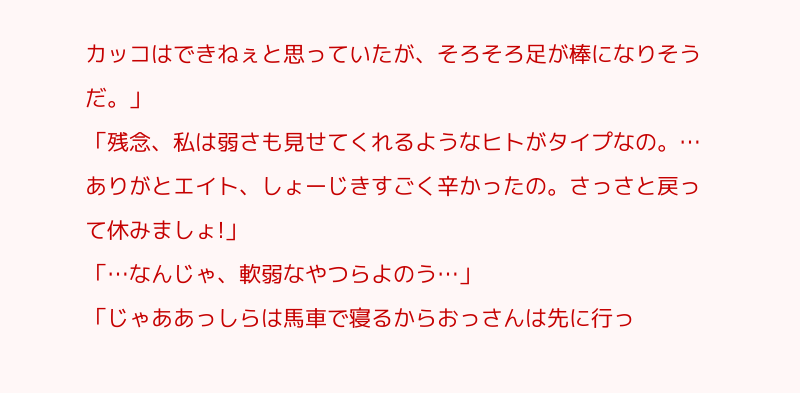カッコはできねぇと思っていたが、そろそろ足が棒になりそうだ。」
「残念、私は弱さも見せてくれるようなヒトがタイプなの。…ありがとエイト、しょーじきすごく辛かったの。さっさと戻って休みましょ!」
「…なんじゃ、軟弱なやつらよのう…」
「じゃああっしらは馬車で寝るからおっさんは先に行っ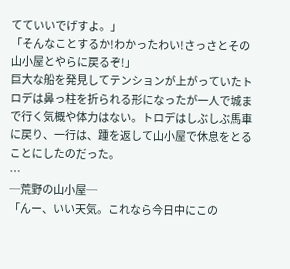てていいでげすよ。」
「そんなことするか!わかったわい!さっさとその山小屋とやらに戻るぞ!」
巨大な船を発見してテンションが上がっていたトロデは鼻っ柱を折られる形になったが一人で城まで行く気概や体力はない。トロデはしぶしぶ馬車に戻り、一行は、踵を返して山小屋で休息をとることにしたのだった。
…
─荒野の山小屋─
「んー、いい天気。これなら今日中にこの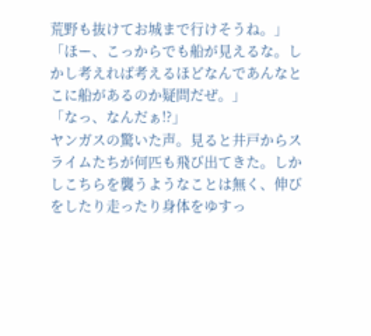荒野も抜けてお城まで行けそうね。」
「ほー、こっからでも船が見えるな。しかし考えれば考えるほどなんであんなとこに船があるのか疑問だぜ。」
「なっ、なんだぁ!?」
ヤンガスの驚いた声。見ると井戸からスライムたちが何匹も飛び出てきた。しかしこちらを襲うようなことは無く、伸びをしたり走ったり身体をゆすっ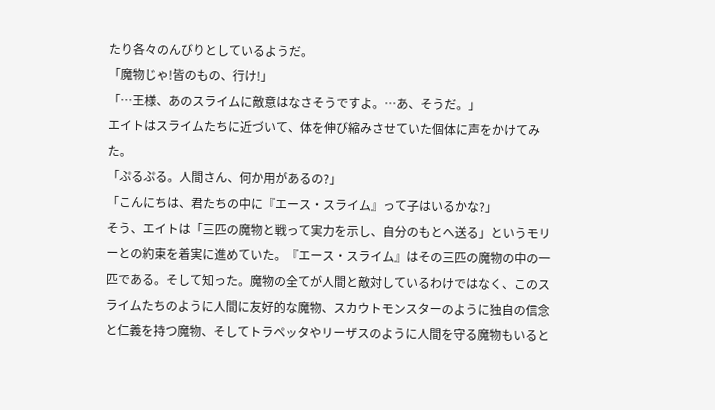たり各々のんびりとしているようだ。
「魔物じゃ!皆のもの、行け!」
「…王様、あのスライムに敵意はなさそうですよ。…あ、そうだ。」
エイトはスライムたちに近づいて、体を伸び縮みさせていた個体に声をかけてみた。
「ぷるぷる。人間さん、何か用があるの?」
「こんにちは、君たちの中に『エース・スライム』って子はいるかな?」
そう、エイトは「三匹の魔物と戦って実力を示し、自分のもとへ送る」というモリーとの約束を着実に進めていた。『エース・スライム』はその三匹の魔物の中の一匹である。そして知った。魔物の全てが人間と敵対しているわけではなく、このスライムたちのように人間に友好的な魔物、スカウトモンスターのように独自の信念と仁義を持つ魔物、そしてトラペッタやリーザスのように人間を守る魔物もいると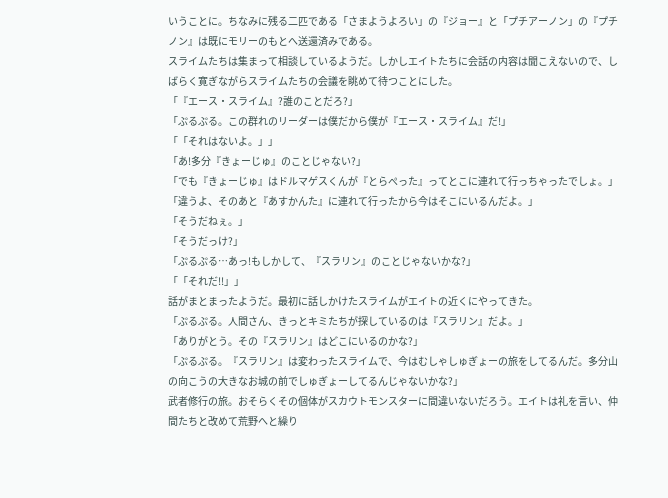いうことに。ちなみに残る二匹である「さまようよろい」の『ジョー』と「プチアーノン」の『プチノン』は既にモリーのもとへ送還済みである。
スライムたちは集まって相談しているようだ。しかしエイトたちに会話の内容は聞こえないので、しばらく寛ぎながらスライムたちの会議を眺めて待つことにした。
「『エース・スライム』?誰のことだろ?」
「ぷるぷる。この群れのリーダーは僕だから僕が『エース・スライム』だ!」
「「それはないよ。」」
「あ!多分『きょーじゅ』のことじゃない?」
「でも『きょーじゅ』はドルマゲスくんが『とらぺった』ってとこに連れて行っちゃったでしょ。」
「違うよ、そのあと『あすかんた』に連れて行ったから今はそこにいるんだよ。」
「そうだねぇ。」
「そうだっけ?」
「ぷるぷる…あっ!もしかして、『スラリン』のことじゃないかな?」
「「それだ!!」」
話がまとまったようだ。最初に話しかけたスライムがエイトの近くにやってきた。
「ぷるぷる。人間さん、きっとキミたちが探しているのは『スラリン』だよ。」
「ありがとう。その『スラリン』はどこにいるのかな?」
「ぷるぷる。『スラリン』は変わったスライムで、今はむしゃしゅぎょーの旅をしてるんだ。多分山の向こうの大きなお城の前でしゅぎょーしてるんじゃないかな?」
武者修行の旅。おそらくその個体がスカウトモンスターに間違いないだろう。エイトは礼を言い、仲間たちと改めて荒野へと繰り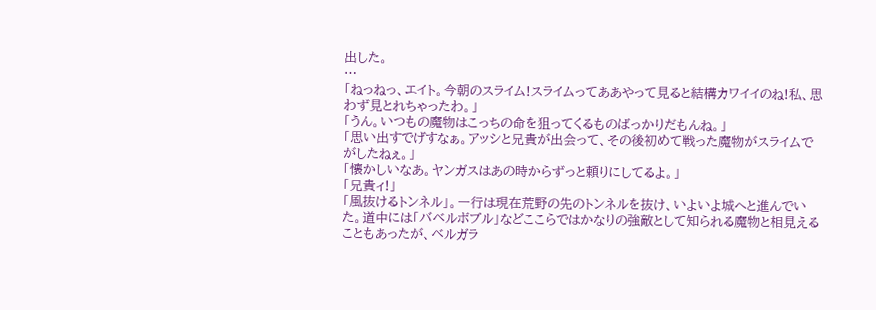出した。
…
「ねっねっ、エイト。今朝のスライム!スライムってああやって見ると結構カワイイのね!私、思わず見とれちゃったわ。」
「うん。いつもの魔物はこっちの命を狙ってくるものばっかりだもんね。」
「思い出すでげすなぁ。アッシと兄貴が出会って、その後初めて戦った魔物がスライムでがしたねぇ。」
「懐かしいなあ。ヤンガスはあの時からずっと頼りにしてるよ。」
「兄貴ィ!」
「風抜けるトンネル」。一行は現在荒野の先のトンネルを抜け、いよいよ城へと進んでいた。道中には「バベルボブル」などここらではかなりの強敵として知られる魔物と相見えることもあったが、ベルガラ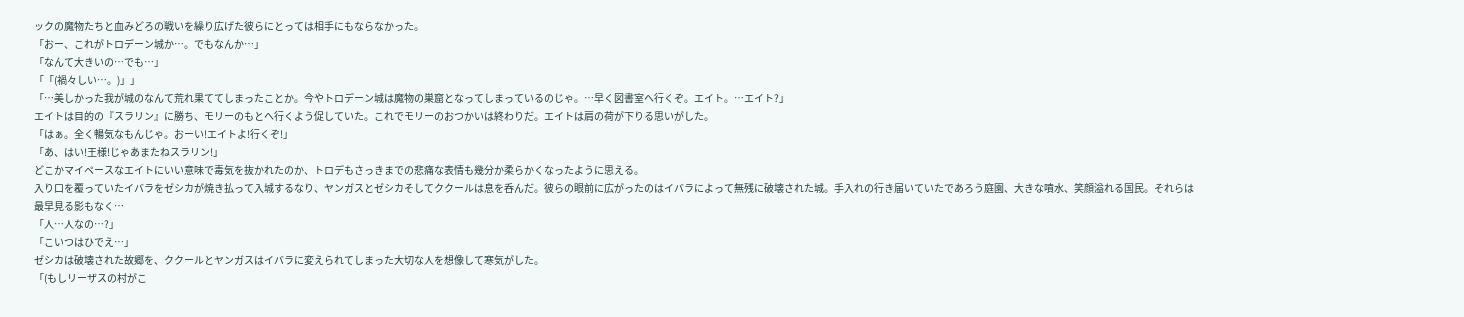ックの魔物たちと血みどろの戦いを繰り広げた彼らにとっては相手にもならなかった。
「おー、これがトロデーン城か…。でもなんか…」
「なんて大きいの…でも…」
「「(禍々しい…。)」」
「…美しかった我が城のなんて荒れ果ててしまったことか。今やトロデーン城は魔物の巣窟となってしまっているのじゃ。…早く図書室へ行くぞ。エイト。…エイト?」
エイトは目的の『スラリン』に勝ち、モリーのもとへ行くよう促していた。これでモリーのおつかいは終わりだ。エイトは肩の荷が下りる思いがした。
「はぁ。全く暢気なもんじゃ。おーい!エイトよ!行くぞ!」
「あ、はい!王様!じゃあまたねスラリン!」
どこかマイペースなエイトにいい意味で毒気を抜かれたのか、トロデもさっきまでの悲痛な表情も幾分か柔らかくなったように思える。
入り口を覆っていたイバラをゼシカが焼き払って入城するなり、ヤンガスとゼシカそしてククールは息を呑んだ。彼らの眼前に広がったのはイバラによって無残に破壊された城。手入れの行き届いていたであろう庭園、大きな噴水、笑顔溢れる国民。それらは最早見る影もなく…
「人…人なの…?」
「こいつはひでえ…」
ゼシカは破壊された故郷を、ククールとヤンガスはイバラに変えられてしまった大切な人を想像して寒気がした。
「(もしリーザスの村がこ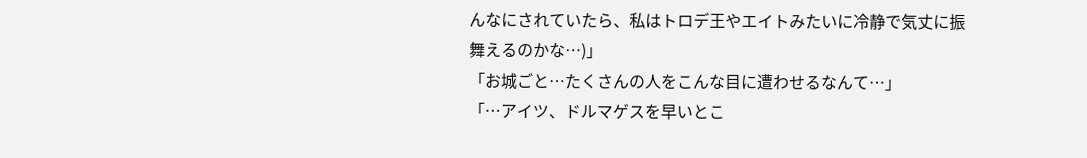んなにされていたら、私はトロデ王やエイトみたいに冷静で気丈に振舞えるのかな…)」
「お城ごと…たくさんの人をこんな目に遭わせるなんて…」
「…アイツ、ドルマゲスを早いとこ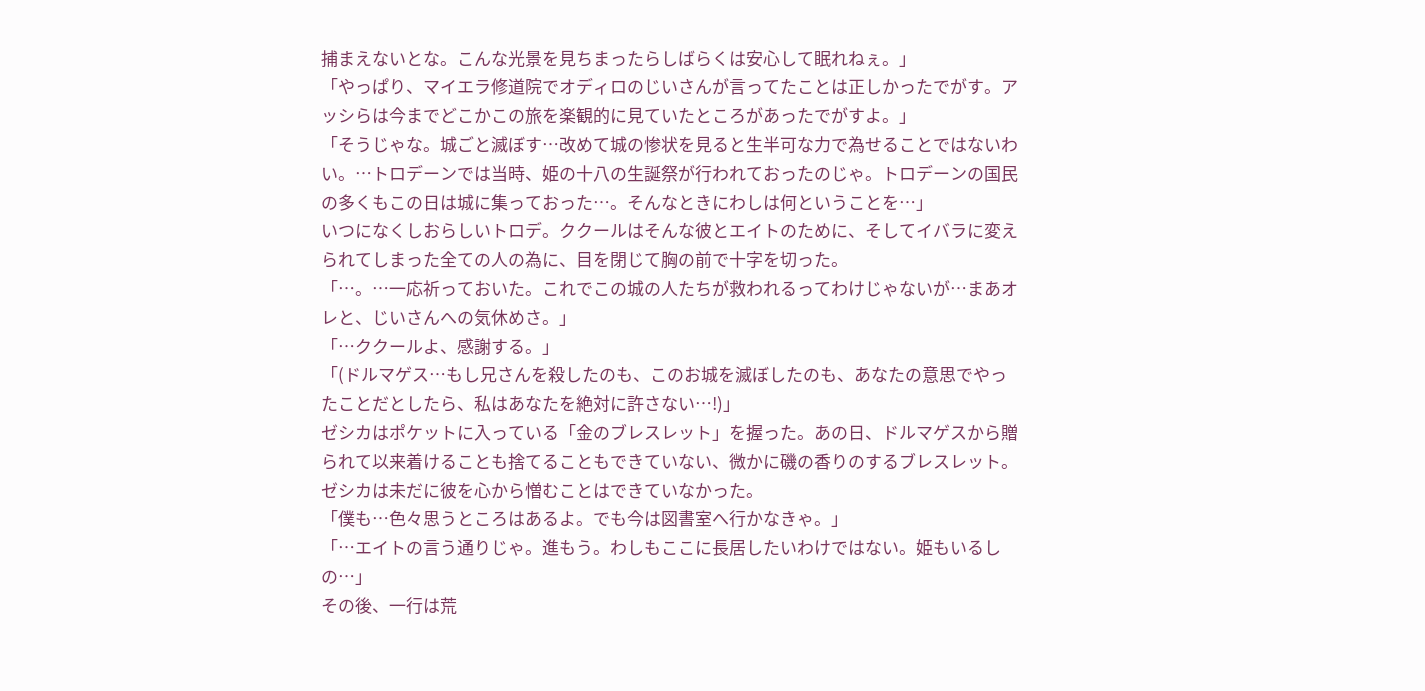捕まえないとな。こんな光景を見ちまったらしばらくは安心して眠れねぇ。」
「やっぱり、マイエラ修道院でオディロのじいさんが言ってたことは正しかったでがす。アッシらは今までどこかこの旅を楽観的に見ていたところがあったでがすよ。」
「そうじゃな。城ごと滅ぼす…改めて城の惨状を見ると生半可な力で為せることではないわい。…トロデーンでは当時、姫の十八の生誕祭が行われておったのじゃ。トロデーンの国民の多くもこの日は城に集っておった…。そんなときにわしは何ということを…」
いつになくしおらしいトロデ。ククールはそんな彼とエイトのために、そしてイバラに変えられてしまった全ての人の為に、目を閉じて胸の前で十字を切った。
「…。…一応祈っておいた。これでこの城の人たちが救われるってわけじゃないが…まあオレと、じいさんへの気休めさ。」
「…ククールよ、感謝する。」
「(ドルマゲス…もし兄さんを殺したのも、このお城を滅ぼしたのも、あなたの意思でやったことだとしたら、私はあなたを絶対に許さない…!)」
ゼシカはポケットに入っている「金のブレスレット」を握った。あの日、ドルマゲスから贈られて以来着けることも捨てることもできていない、微かに磯の香りのするブレスレット。ゼシカは未だに彼を心から憎むことはできていなかった。
「僕も…色々思うところはあるよ。でも今は図書室へ行かなきゃ。」
「…エイトの言う通りじゃ。進もう。わしもここに長居したいわけではない。姫もいるしの…」
その後、一行は荒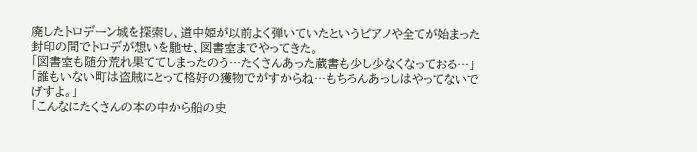廃したトロデーン城を探索し、道中姫が以前よく弾いていたというピアノや全てが始まった封印の間でトロデが想いを馳せ、図書室までやってきた。
「図書室も随分荒れ果ててしまったのう…たくさんあった蔵書も少し少なくなっておる…」
「誰もいない町は盗賊にとって格好の獲物でがすからね…もちろんあっしはやってないでげすよ。」
「こんなにたくさんの本の中から船の史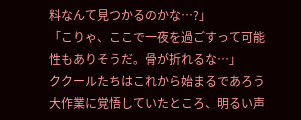料なんて見つかるのかな…?」
「こりゃ、ここで一夜を過ごすって可能性もありそうだ。骨が折れるな…」
ククールたちはこれから始まるであろう大作業に覚悟していたところ、明るい声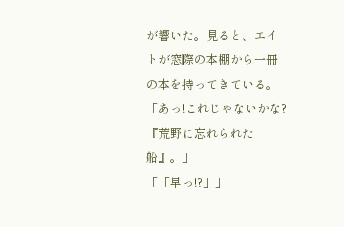が響いた。見ると、エイトが窓際の本棚から一冊の本を持ってきている。
「あっ!これじゃないかな?『荒野に忘れられた船』。」
「「早っ!?」」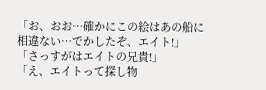「お、おお…確かにこの絵はあの船に相違ない…でかしたぞ、エイト!」
「さっすがはエイトの兄貴!」
「え、エイトって探し物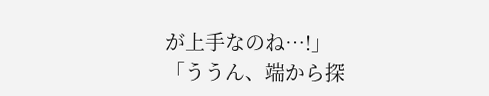が上手なのね…!」
「ううん、端から探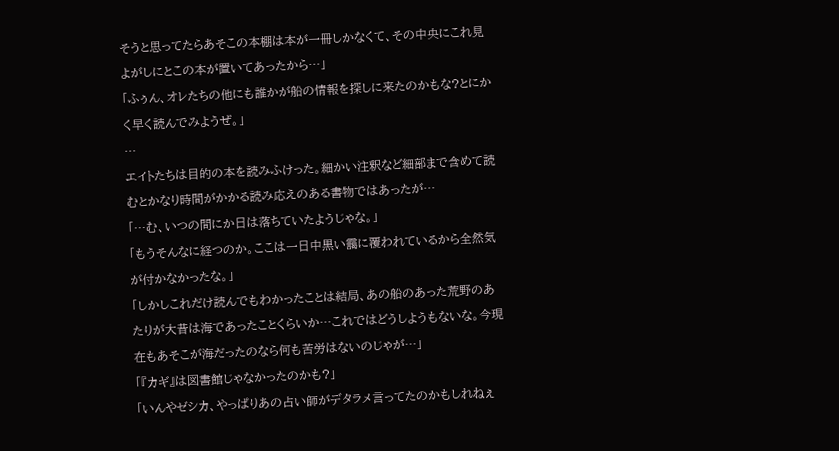そうと思ってたらあそこの本棚は本が一冊しかなくて、その中央にこれ見よがしにとこの本が置いてあったから…」
「ふぅん、オレたちの他にも誰かが船の情報を探しに来たのかもな?とにかく早く読んでみようぜ。」
…
エイトたちは目的の本を読みふけった。細かい注釈など細部まで含めて読むとかなり時間がかかる読み応えのある書物ではあったが…
「…む、いつの間にか日は落ちていたようじゃな。」
「もうそんなに経つのか。ここは一日中黒い靄に覆われているから全然気が付かなかったな。」
「しかしこれだけ読んでもわかったことは結局、あの船のあった荒野のあたりが大昔は海であったことくらいか…これではどうしようもないな。今現在もあそこが海だったのなら何も苦労はないのじゃが…」
「『カギ』は図書館じゃなかったのかも?」
「いんやゼシカ、やっぱりあの占い師がデタラメ言ってたのかもしれねぇ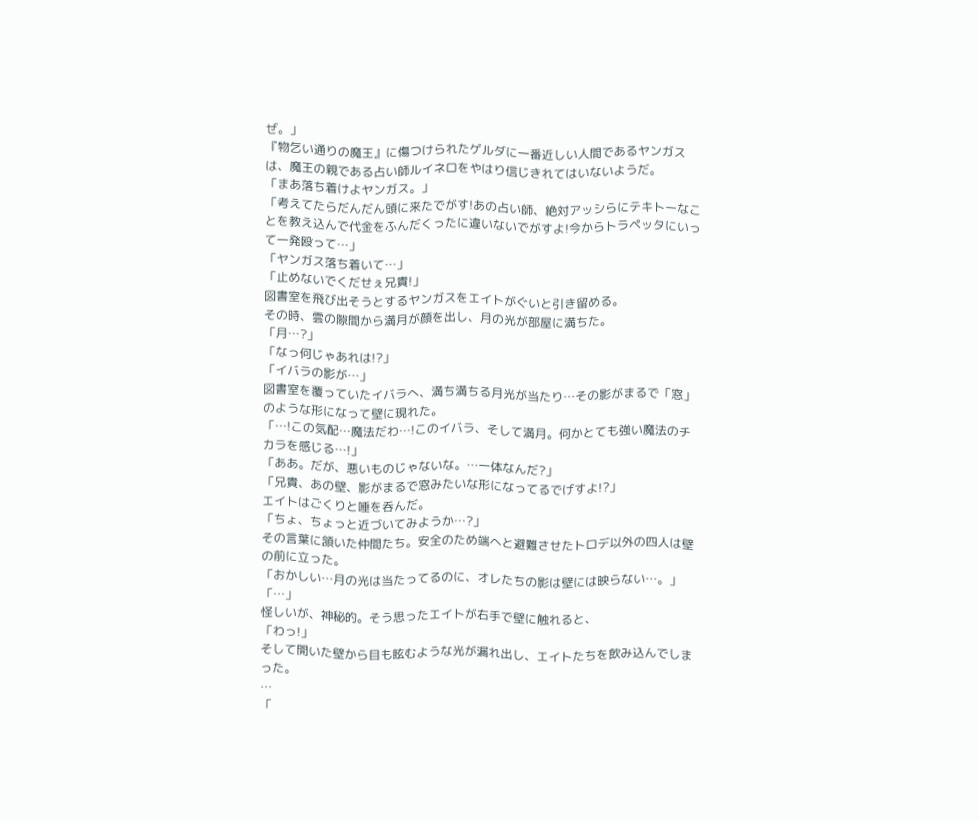ぜ。」
『物乞い通りの魔王』に傷つけられたゲルダに一番近しい人間であるヤンガスは、魔王の親である占い師ルイネロをやはり信じきれてはいないようだ。
「まあ落ち着けよヤンガス。」
「考えてたらだんだん頭に来たでがす!あの占い師、絶対アッシらにテキトーなことを教え込んで代金をふんだくったに違いないでがすよ!今からトラペッタにいって一発殴って…」
「ヤンガス落ち着いて…」
「止めないでくだせぇ兄貴!」
図書室を飛び出そうとするヤンガスをエイトがぐいと引き留める。
その時、雲の隙間から満月が顔を出し、月の光が部屋に満ちた。
「月…?」
「なっ何じゃあれは!?」
「イバラの影が…」
図書室を覆っていたイバラへ、満ち満ちる月光が当たり…その影がまるで「窓」のような形になって壁に現れた。
「…!この気配…魔法だわ…!このイバラ、そして満月。何かとても強い魔法のチカラを感じる…!」
「ああ。だが、悪いものじゃないな。…一体なんだ?」
「兄貴、あの壁、影がまるで窓みたいな形になってるでげすよ!?」
エイトはごくりと唾を呑んだ。
「ちょ、ちょっと近づいてみようか…?」
その言葉に頷いた仲間たち。安全のため端へと避難させたトロデ以外の四人は壁の前に立った。
「おかしい…月の光は当たってるのに、オレたちの影は壁には映らない…。」
「…」
怪しいが、神秘的。そう思ったエイトが右手で壁に触れると、
「わっ!」
そして開いた壁から目も眩むような光が漏れ出し、エイトたちを飲み込んでしまった。
…
「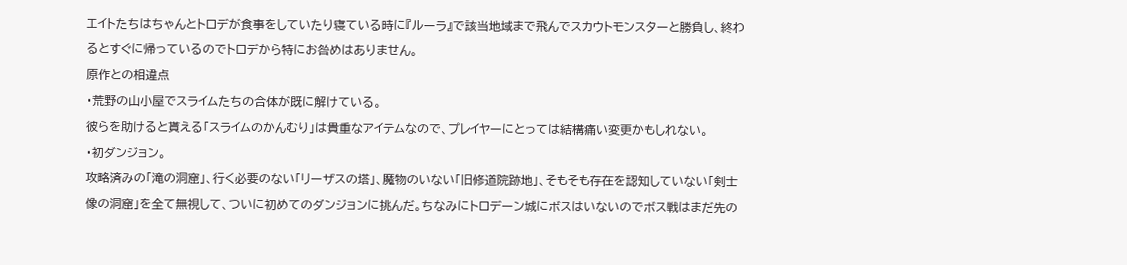エイトたちはちゃんとトロデが食事をしていたり寝ている時に『ルーラ』で該当地域まで飛んでスカウトモンスターと勝負し、終わるとすぐに帰っているのでトロデから特にお咎めはありません。
原作との相違点
・荒野の山小屋でスライムたちの合体が既に解けている。
彼らを助けると貰える「スライムのかんむり」は貴重なアイテムなので、プレイヤーにとっては結構痛い変更かもしれない。
・初ダンジョン。
攻略済みの「滝の洞窟」、行く必要のない「リーザスの塔」、魔物のいない「旧修道院跡地」、そもそも存在を認知していない「剣士像の洞窟」を全て無視して、ついに初めてのダンジョンに挑んだ。ちなみにトロデーン城にボスはいないのでボス戦はまだ先の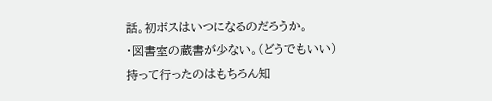話。初ボスはいつになるのだろうか。
・図書室の蔵書が少ない。(どうでもいい)
持って行ったのはもちろん知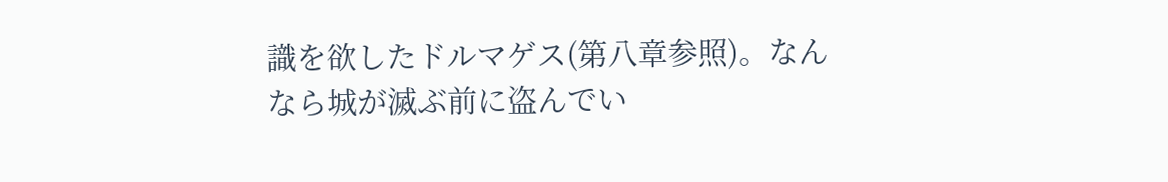識を欲したドルマゲス(第八章参照)。なんなら城が滅ぶ前に盗んでい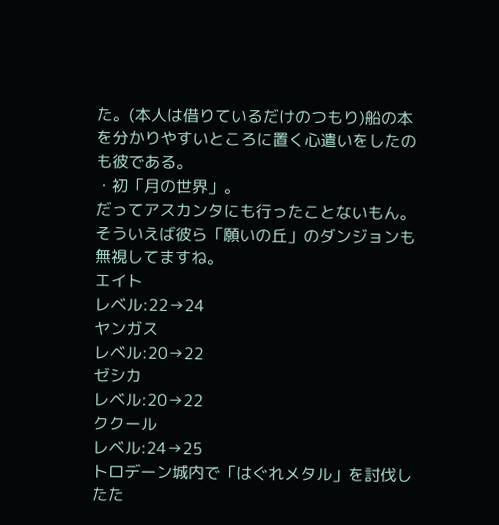た。(本人は借りているだけのつもり)船の本を分かりやすいところに置く心遣いをしたのも彼である。
・初「月の世界」。
だってアスカンタにも行ったことないもん。そういえば彼ら「願いの丘」のダンジョンも無視してますね。
エイト
レベル:22→24
ヤンガス
レベル:20→22
ゼシカ
レベル:20→22
ククール
レベル:24→25
トロデーン城内で「はぐれメタル」を討伐したた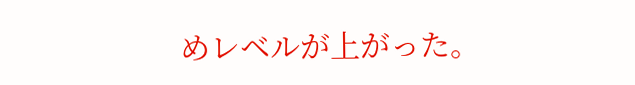めレベルが上がった。